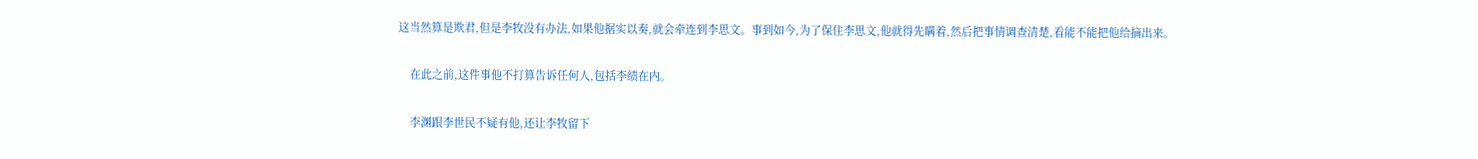这当然算是欺君,但是李牧没有办法,如果他据实以奏,就会牵连到李思文。事到如今,为了保住李思文,他就得先瞒着,然后把事情调查清楚,看能不能把他给摘出来。

    在此之前,这件事他不打算告诉任何人,包括李绩在内。

    李渊跟李世民不疑有他,还让李牧留下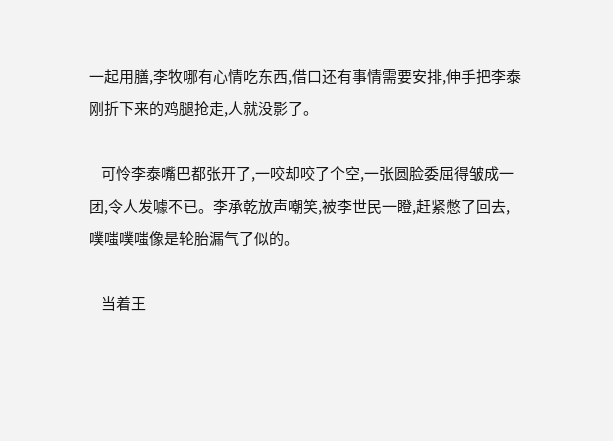一起用膳,李牧哪有心情吃东西,借口还有事情需要安排,伸手把李泰刚折下来的鸡腿抢走,人就没影了。

    可怜李泰嘴巴都张开了,一咬却咬了个空,一张圆脸委屈得皱成一团,令人发噱不已。李承乾放声嘲笑,被李世民一瞪,赶紧憋了回去,噗嗤噗嗤像是轮胎漏气了似的。

    当着王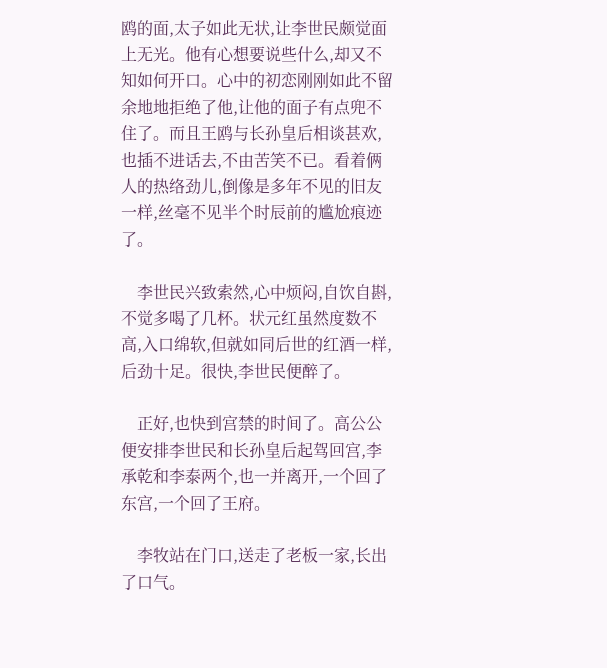鸥的面,太子如此无状,让李世民颇觉面上无光。他有心想要说些什么,却又不知如何开口。心中的初恋刚刚如此不留余地地拒绝了他,让他的面子有点兜不住了。而且王鸥与长孙皇后相谈甚欢,也插不进话去,不由苦笑不已。看着俩人的热络劲儿,倒像是多年不见的旧友一样,丝毫不见半个时辰前的尴尬痕迹了。

    李世民兴致索然,心中烦闷,自饮自斟,不觉多喝了几杯。状元红虽然度数不高,入口绵软,但就如同后世的红酒一样,后劲十足。很快,李世民便醉了。

    正好,也快到宫禁的时间了。高公公便安排李世民和长孙皇后起驾回宫,李承乾和李泰两个,也一并离开,一个回了东宫,一个回了王府。

    李牧站在门口,送走了老板一家,长出了口气。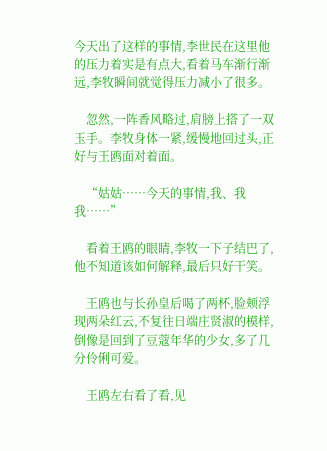今天出了这样的事情,李世民在这里他的压力着实是有点大,看着马车渐行渐远,李牧瞬间就觉得压力减小了很多。

    忽然,一阵香风略过,肩膀上搭了一双玉手。李牧身体一紧,缓慢地回过头,正好与王鸥面对着面。

    “姑姑……今天的事情,我、我我……”

    看着王鸥的眼睛,李牧一下子结巴了,他不知道该如何解释,最后只好干笑。

    王鸥也与长孙皇后喝了两杯,脸颊浮现两朵红云,不复往日端庄贤淑的模样,倒像是回到了豆蔻年华的少女,多了几分伶俐可爱。

    王鸥左右看了看,见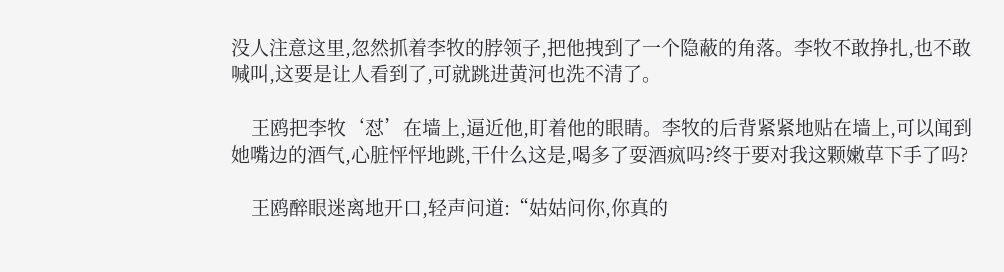没人注意这里,忽然抓着李牧的脖领子,把他拽到了一个隐蔽的角落。李牧不敢挣扎,也不敢喊叫,这要是让人看到了,可就跳进黄河也洗不清了。

    王鸥把李牧‘怼’在墙上,逼近他,盯着他的眼睛。李牧的后背紧紧地贴在墙上,可以闻到她嘴边的酒气,心脏怦怦地跳,干什么这是,喝多了耍酒疯吗?终于要对我这颗嫩草下手了吗?

    王鸥醉眼迷离地开口,轻声问道:“姑姑问你,你真的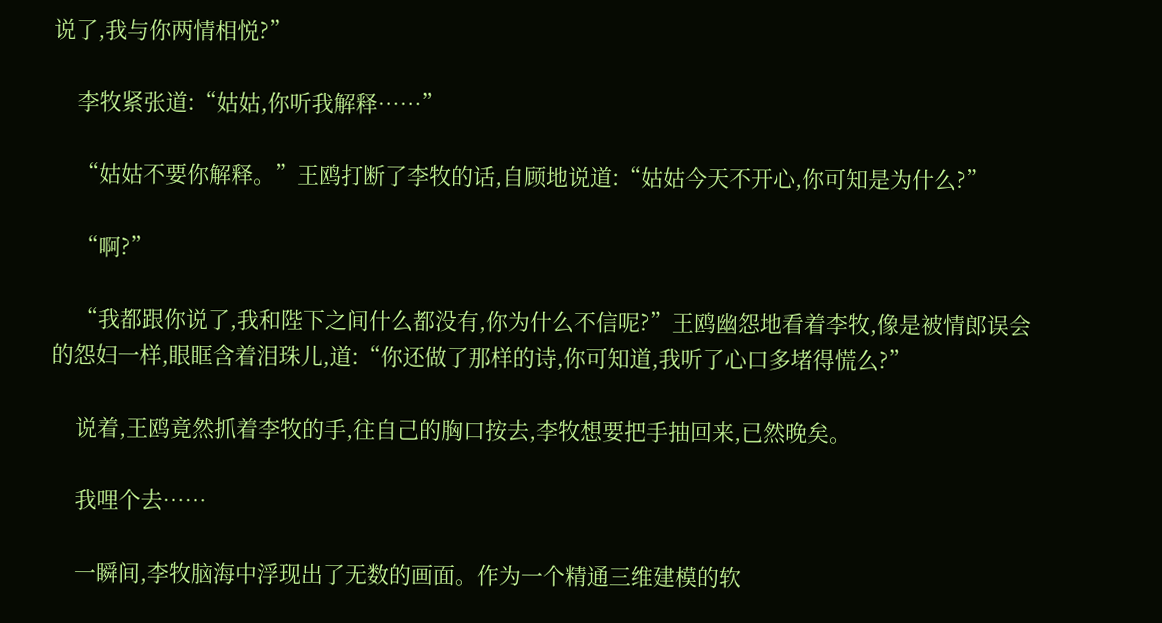说了,我与你两情相悦?”

    李牧紧张道:“姑姑,你听我解释……”

    “姑姑不要你解释。”王鸥打断了李牧的话,自顾地说道:“姑姑今天不开心,你可知是为什么?”

    “啊?”

    “我都跟你说了,我和陛下之间什么都没有,你为什么不信呢?”王鸥幽怨地看着李牧,像是被情郎误会的怨妇一样,眼眶含着泪珠儿,道:“你还做了那样的诗,你可知道,我听了心口多堵得慌么?”

    说着,王鸥竟然抓着李牧的手,往自己的胸口按去,李牧想要把手抽回来,已然晚矣。

    我哩个去……

    一瞬间,李牧脑海中浮现出了无数的画面。作为一个精通三维建模的软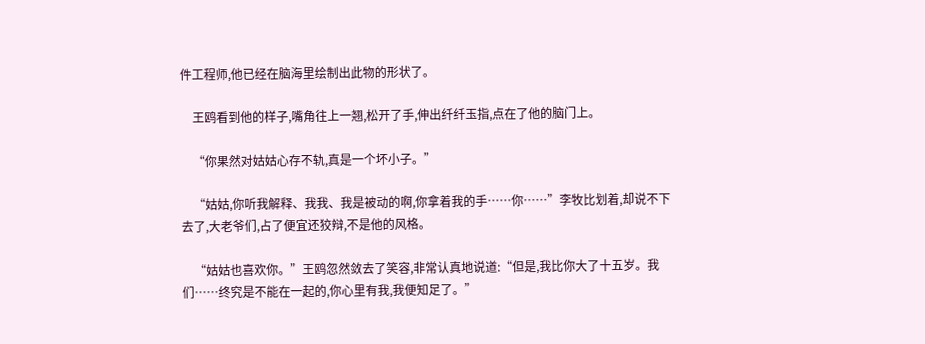件工程师,他已经在脑海里绘制出此物的形状了。

    王鸥看到他的样子,嘴角往上一翘,松开了手,伸出纤纤玉指,点在了他的脑门上。

    “你果然对姑姑心存不轨,真是一个坏小子。”

    “姑姑,你听我解释、我我、我是被动的啊,你拿着我的手……你……”李牧比划着,却说不下去了,大老爷们,占了便宜还狡辩,不是他的风格。

    “姑姑也喜欢你。”王鸥忽然敛去了笑容,非常认真地说道:“但是,我比你大了十五岁。我们……终究是不能在一起的,你心里有我,我便知足了。”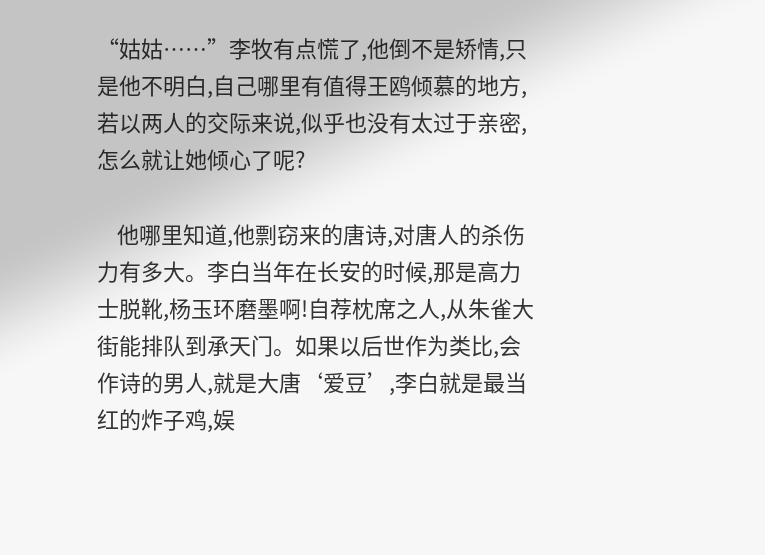“姑姑……”李牧有点慌了,他倒不是矫情,只是他不明白,自己哪里有值得王鸥倾慕的地方,若以两人的交际来说,似乎也没有太过于亲密,怎么就让她倾心了呢?

    他哪里知道,他剽窃来的唐诗,对唐人的杀伤力有多大。李白当年在长安的时候,那是高力士脱靴,杨玉环磨墨啊!自荐枕席之人,从朱雀大街能排队到承天门。如果以后世作为类比,会作诗的男人,就是大唐‘爱豆’,李白就是最当红的炸子鸡,娱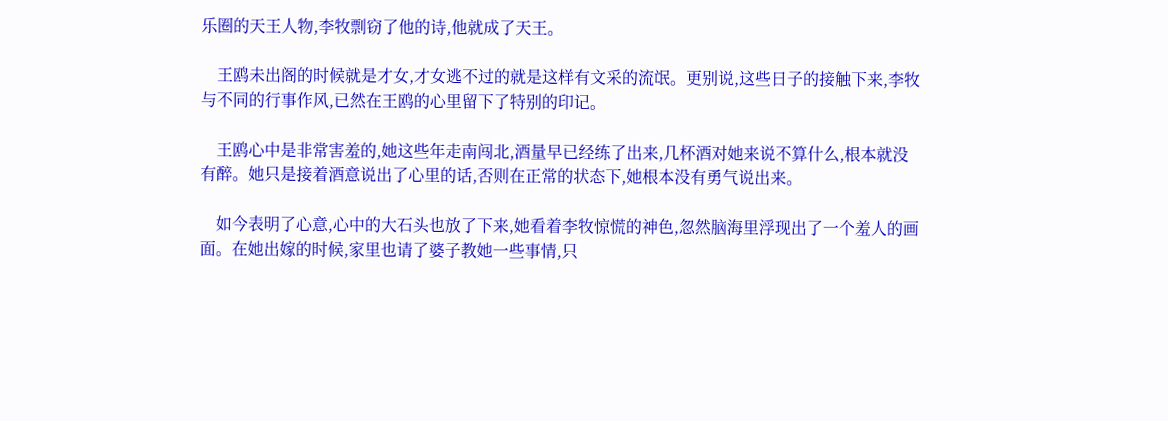乐圈的天王人物,李牧剽窃了他的诗,他就成了天王。

    王鸥未出阁的时候就是才女,才女逃不过的就是这样有文采的流氓。更别说,这些日子的接触下来,李牧与不同的行事作风,已然在王鸥的心里留下了特别的印记。

    王鸥心中是非常害羞的,她这些年走南闯北,酒量早已经练了出来,几杯酒对她来说不算什么,根本就没有醉。她只是接着酒意说出了心里的话,否则在正常的状态下,她根本没有勇气说出来。

    如今表明了心意,心中的大石头也放了下来,她看着李牧惊慌的神色,忽然脑海里浮现出了一个羞人的画面。在她出嫁的时候,家里也请了婆子教她一些事情,只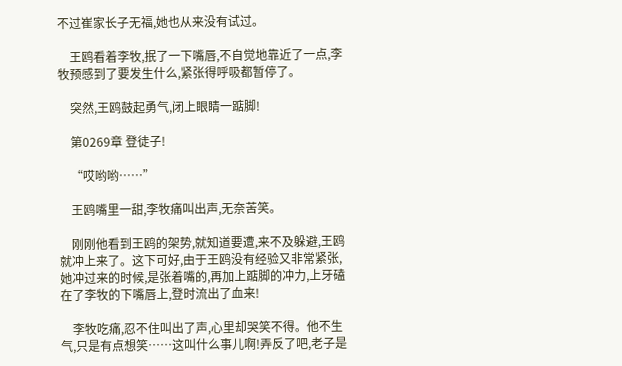不过崔家长子无福,她也从来没有试过。

    王鸥看着李牧,抿了一下嘴唇,不自觉地靠近了一点,李牧预感到了要发生什么,紧张得呼吸都暂停了。

    突然,王鸥鼓起勇气,闭上眼睛一踮脚!

    第0269章 登徒子!

    “哎哟哟……”

    王鸥嘴里一甜,李牧痛叫出声,无奈苦笑。

    刚刚他看到王鸥的架势,就知道要遭,来不及躲避,王鸥就冲上来了。这下可好,由于王鸥没有经验又非常紧张,她冲过来的时候,是张着嘴的,再加上踮脚的冲力,上牙磕在了李牧的下嘴唇上,登时流出了血来!

    李牧吃痛,忍不住叫出了声,心里却哭笑不得。他不生气,只是有点想笑……这叫什么事儿啊!弄反了吧,老子是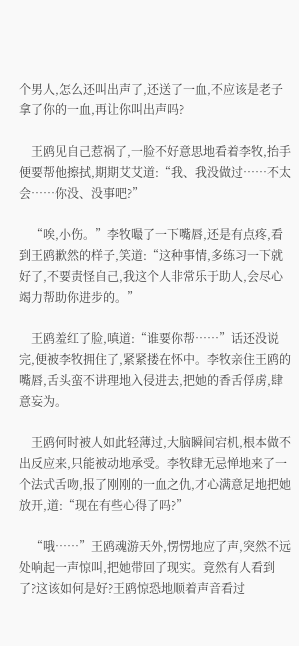个男人,怎么还叫出声了,还送了一血,不应该是老子拿了你的一血,再让你叫出声吗?

    王鸥见自己惹祸了,一脸不好意思地看着李牧,抬手便要帮他擦拭,期期艾艾道:“我、我没做过……不太会……你没、没事吧?”

    “唉,小伤。”李牧嘬了一下嘴唇,还是有点疼,看到王鸥歉然的样子,笑道:“这种事情,多练习一下就好了,不要责怪自己,我这个人非常乐于助人,会尽心竭力帮助你进步的。”

    王鸥羞红了脸,嗔道:“谁要你帮……”话还没说完,便被李牧拥住了,紧紧搂在怀中。李牧亲住王鸥的嘴唇,舌头蛮不讲理地入侵进去,把她的香舌俘虏,肆意妄为。

    王鸥何时被人如此轻薄过,大脑瞬间宕机,根本做不出反应来,只能被动地承受。李牧肆无忌惮地来了一个法式舌吻,报了刚刚的一血之仇,才心满意足地把她放开,道:“现在有些心得了吗?”

    “哦……”王鸥魂游天外,愣愣地应了声,突然不远处响起一声惊叫,把她带回了现实。竟然有人看到了?这该如何是好?王鸥惊恐地顺着声音看过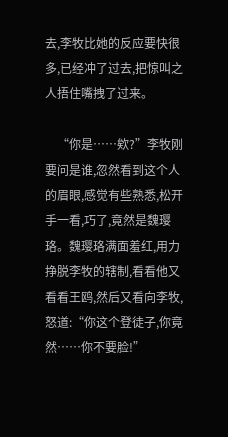去,李牧比她的反应要快很多,已经冲了过去,把惊叫之人捂住嘴拽了过来。

    “你是……欸?”李牧刚要问是谁,忽然看到这个人的眉眼,感觉有些熟悉,松开手一看,巧了,竟然是魏璎珞。魏璎珞满面羞红,用力挣脱李牧的辖制,看看他又看看王鸥,然后又看向李牧,怒道:“你这个登徒子,你竟然……你不要脸!”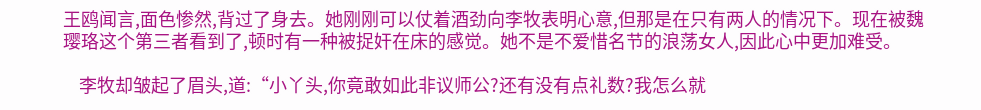王鸥闻言,面色惨然,背过了身去。她刚刚可以仗着酒劲向李牧表明心意,但那是在只有两人的情况下。现在被魏璎珞这个第三者看到了,顿时有一种被捉奸在床的感觉。她不是不爱惜名节的浪荡女人,因此心中更加难受。

    李牧却皱起了眉头,道:“小丫头,你竟敢如此非议师公?还有没有点礼数?我怎么就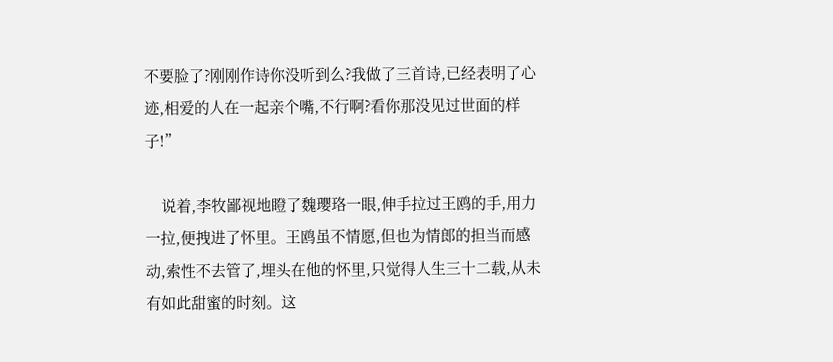不要脸了?刚刚作诗你没听到么?我做了三首诗,已经表明了心迹,相爱的人在一起亲个嘴,不行啊?看你那没见过世面的样子!”

    说着,李牧鄙视地瞪了魏璎珞一眼,伸手拉过王鸥的手,用力一拉,便拽进了怀里。王鸥虽不情愿,但也为情郎的担当而感动,索性不去管了,埋头在他的怀里,只觉得人生三十二载,从未有如此甜蜜的时刻。这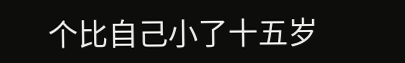个比自己小了十五岁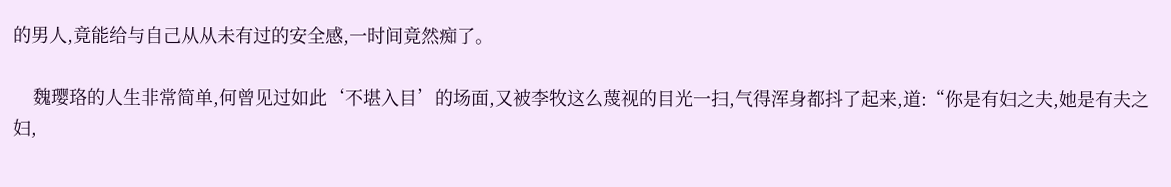的男人,竟能给与自己从从未有过的安全感,一时间竟然痴了。

    魏璎珞的人生非常简单,何曾见过如此‘不堪入目’的场面,又被李牧这么蔑视的目光一扫,气得浑身都抖了起来,道:“你是有妇之夫,她是有夫之妇,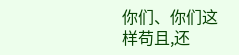你们、你们这样苟且,还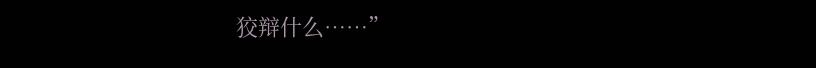狡辩什么……”